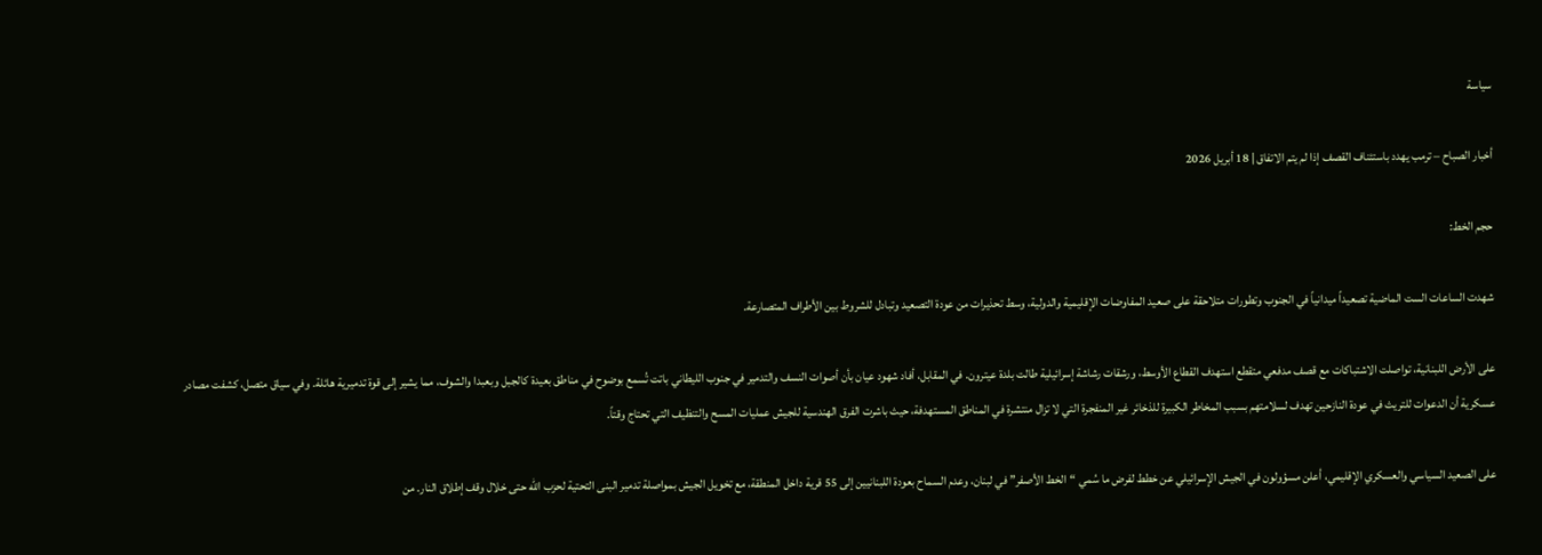سياسة

أخبار الصباح – ترمب يهدد باستئناف القصف إذا لم يتم الاتفاق | 18 أبريل 2026

حجم الخط:

شهدت الساعات الست الماضية تصعيداً ميدانياً في الجنوب وتطورات متلاحقة على صعيد المفاوضات الإقليمية والدولية، وسط تحذيرات من عودة التصعيد وتبادل للشروط بين الأطراف المتصارعة.

على الأرض اللبنانية، تواصلت الاشتباكات مع قصف مدفعي متقطع استهدف القطاع الأوسط، ورشقات رشاشة إسرائيلية طالت بلدة عيترون. في المقابل، أفاد شهود عيان بأن أصوات النسف والتدمير في جنوب الليطاني باتت تُسمع بوضوح في مناطق بعيدة كالجبل وبعبدا والشوف، مما يشير إلى قوة تدميرية هائلة. وفي سياق متصل، كشفت مصادر عسكرية أن الدعوات للتريث في عودة النازحين تهدف لسلامتهم بسبب المخاطر الكبيرة للذخائر غير المنفجرة التي لا تزال منتشرة في المناطق المستهدفة، حيث باشرت الفرق الهندسية للجيش عمليات المسح والتنظيف التي تحتاج وقتاً.

على الصعيد السياسي والعسكري الإقليمي، أعلن مسؤولون في الجيش الإسرائيلي عن خطط لفرض ما سُمي “الخط الأصفر” في لبنان، وعدم السماح بعودة اللبنانيين إلى 55 قرية داخل المنطقة، مع تخويل الجيش بمواصلة تدمير البنى التحتية لحزب الله حتى خلال وقف إطلاق النار. من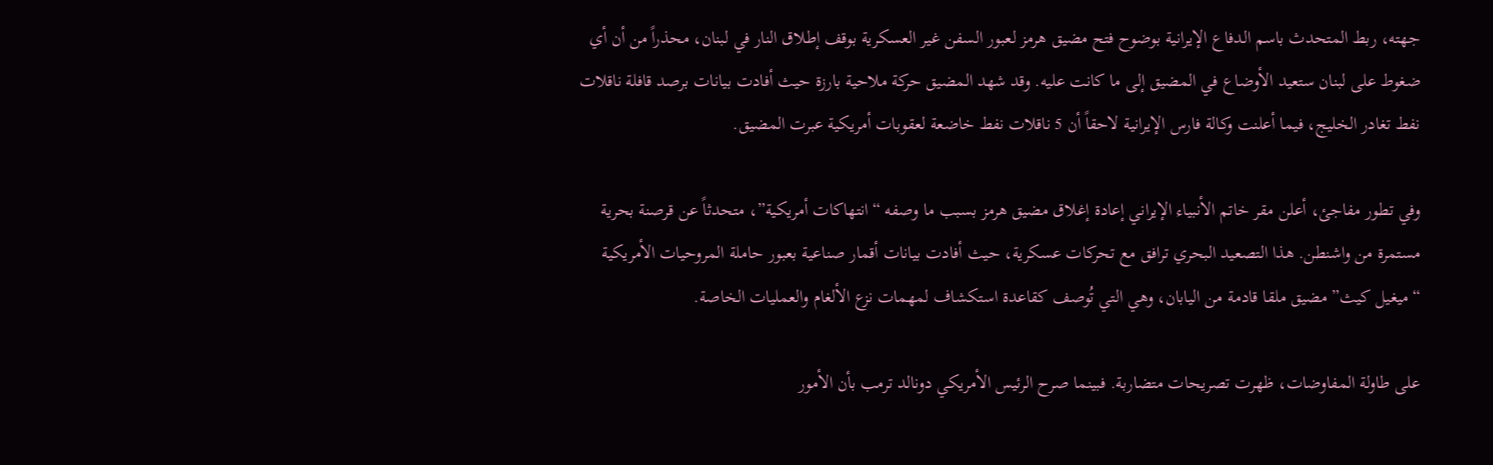جهته، ربط المتحدث باسم الدفاع الإيرانية بوضوح فتح مضيق هرمز لعبور السفن غير العسكرية بوقف إطلاق النار في لبنان، محذراً من أن أي ضغوط على لبنان ستعيد الأوضاع في المضيق إلى ما كانت عليه. وقد شهد المضيق حركة ملاحية بارزة حيث أفادت بيانات برصد قافلة ناقلات نفط تغادر الخليج، فيما أعلنت وكالة فارس الإيرانية لاحقاً أن 5 ناقلات نفط خاضعة لعقوبات أمريكية عبرت المضيق.

وفي تطور مفاجئ، أعلن مقر خاتم الأنبياء الإيراني إعادة إغلاق مضيق هرمز بسبب ما وصفه “انتهاكات أمريكية”، متحدثاً عن قرصنة بحرية مستمرة من واشنطن. هذا التصعيد البحري ترافق مع تحركات عسكرية، حيث أفادت بيانات أقمار صناعية بعبور حاملة المروحيات الأمريكية “ميغيل كيث” مضيق ملقا قادمة من اليابان، وهي التي تُوصف كقاعدة استكشاف لمهمات نزع الألغام والعمليات الخاصة.

على طاولة المفاوضات، ظهرت تصريحات متضاربة. فبينما صرح الرئيس الأمريكي دونالد ترمب بأن الأمور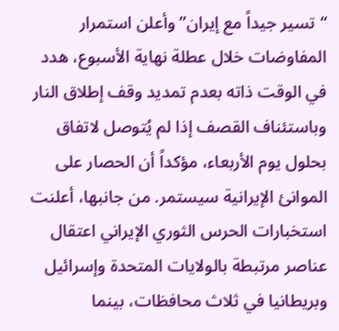“تسير جيداً مع إيران” وأعلن استمرار المفاوضات خلال عطلة نهاية الأسبوع، هدد في الوقت ذاته بعدم تمديد وقف إطلاق النار وباستئناف القصف إذا لم يُتوصل لاتفاق بحلول يوم الأربعاء، مؤكداً أن الحصار على الموانئ الإيرانية سيستمر. من جانبها، أعلنت استخبارات الحرس الثوري الإيراني اعتقال عناصر مرتبطة بالولايات المتحدة وإسرائيل وبريطانيا في ثلاث محافظات، بينما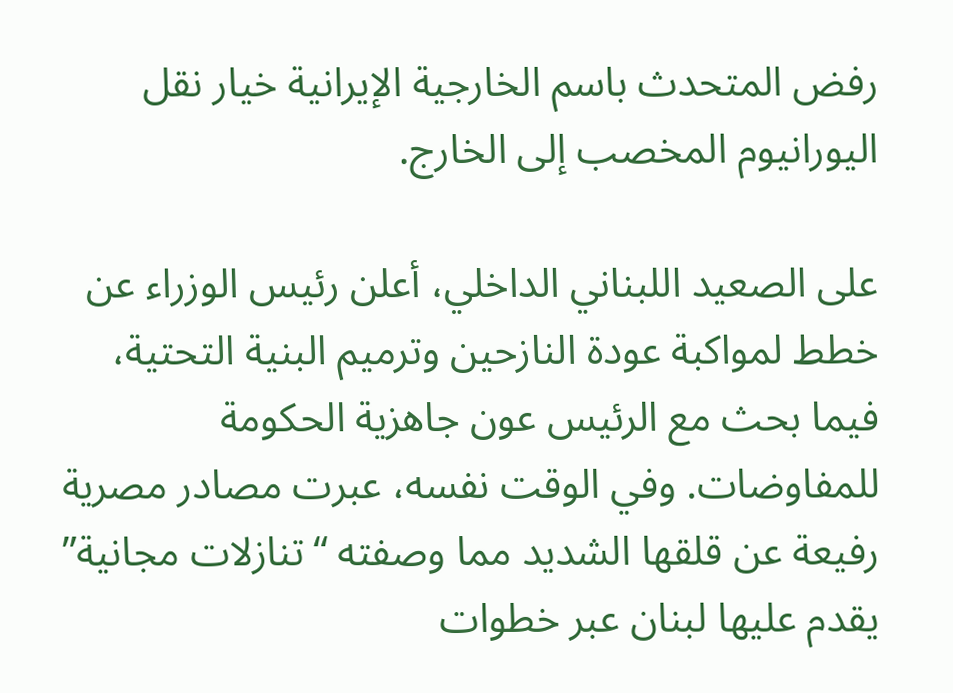رفض المتحدث باسم الخارجية الإيرانية خيار نقل اليورانيوم المخصب إلى الخارج.

على الصعيد اللبناني الداخلي، أعلن رئيس الوزراء عن خطط لمواكبة عودة النازحين وترميم البنية التحتية، فيما بحث مع الرئيس عون جاهزية الحكومة للمفاوضات. وفي الوقت نفسه، عبرت مصادر مصرية رفيعة عن قلقها الشديد مما وصفته “تنازلات مجانية” يقدم عليها لبنان عبر خطوات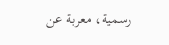رسمية، معربة عن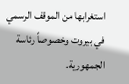استغرابها من الموقف الرسمي في بيروت وخصوصاً رئاسة الجمهورية.